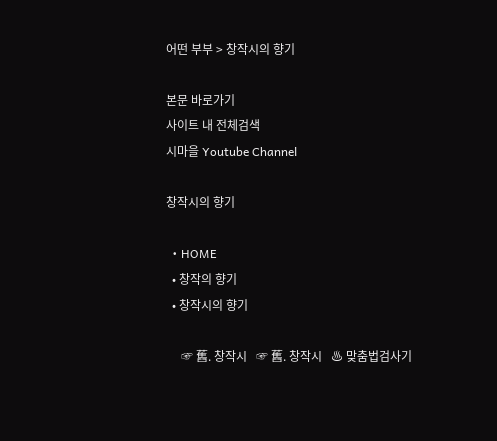어떤 부부 > 창작시의 향기

본문 바로가기
사이트 내 전체검색
시마을 Youtube Channel

창작시의 향기

  • HOME
  • 창작의 향기
  • 창작시의 향기

     ☞ 舊. 창작시   ☞ 舊. 창작시   ♨ 맞춤법검사기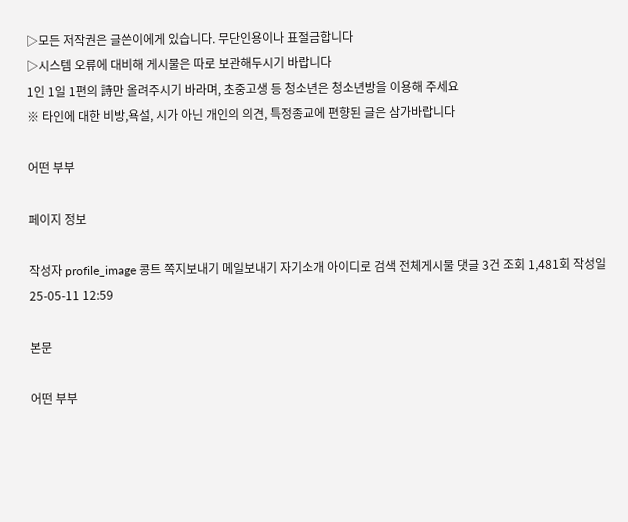▷모든 저작권은 글쓴이에게 있습니다. 무단인용이나 표절금합니다
▷시스템 오류에 대비해 게시물은 따로 보관해두시기 바랍니다
1인 1일 1편의 詩만 올려주시기 바라며, 초중고생 등 청소년은 청소년방을 이용해 주세요
※ 타인에 대한 비방,욕설, 시가 아닌 개인의 의견, 특정종교에 편향된 글은 삼가바랍니다

어떤 부부

페이지 정보

작성자 profile_image 콩트 쪽지보내기 메일보내기 자기소개 아이디로 검색 전체게시물 댓글 3건 조회 1,481회 작성일 25-05-11 12:59

본문

어떤 부부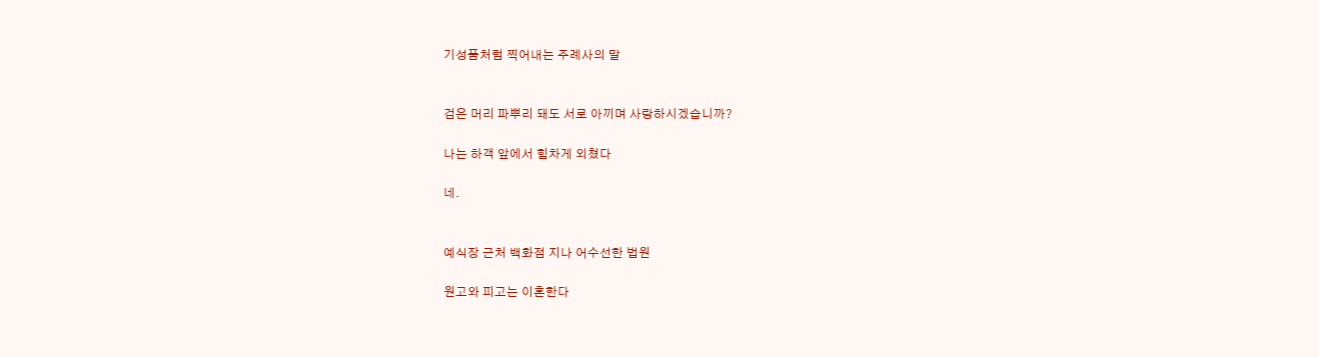기성품처럼 찍어내는 주례사의 말


검은 머리 파뿌리 돼도 서로 아끼며 사랑하시겠습니까?

나는 하객 앞에서 힘차게 외쳤다

네.


예식장 근처 백화점 지나 어수선한 법원

원고와 피고는 이혼한다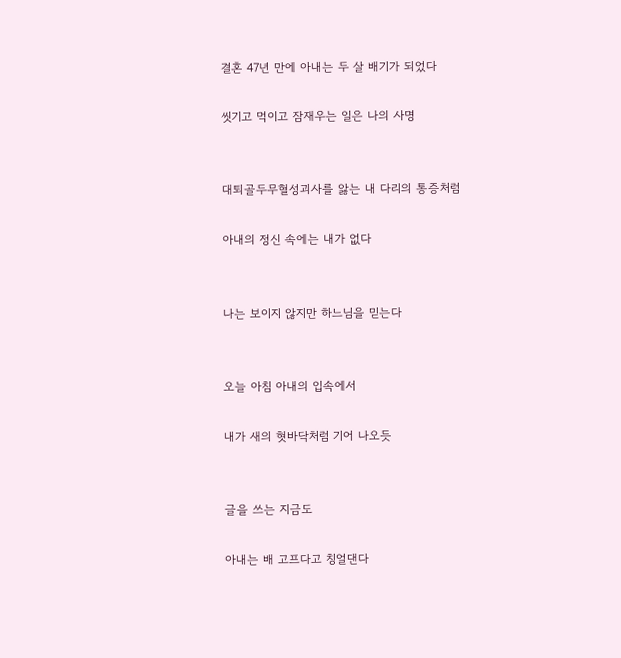결혼 47년 만에 아내는 두 살 배기가 되었다

씻기고 먹이고 잠재우는 일은 나의 사명


대퇴골두무혈성괴사를 앓는 내 다리의 통증처럼

아내의 정신 속에는 내가 없다


나는 보이지 않지만 하느님을 믿는다


오늘 아침 아내의 입속에서

내가 새의 혓바닥처럼 기어 나오듯


글을 쓰는 지금도

아내는 배 고프다고 칭얼댄다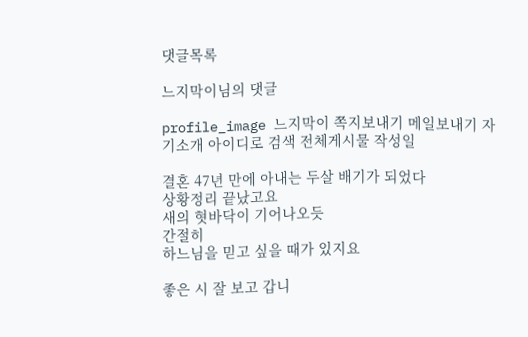댓글목록

느지막이님의 댓글

profile_image 느지막이 쪽지보내기 메일보내기 자기소개 아이디로 검색 전체게시물 작성일

결혼 47년 만에 아내는 두살 배기가 되었다
상황정리 끝났고요
새의 혓바닥이 기어나오듯
간절히
하느님을 믿고 싶을 때가 있지요

좋은 시 잘 보고 갑니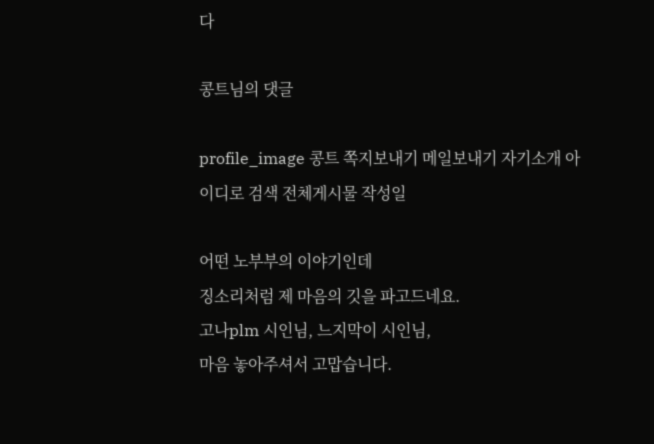다

콩트님의 댓글

profile_image 콩트 쪽지보내기 메일보내기 자기소개 아이디로 검색 전체게시물 작성일

어떤 노부부의 이야기인데
징소리처럼 제 마음의 깃을 파고드네요.
고나plm 시인님, 느지막이 시인님,
마음 놓아주셔서 고맙습니다.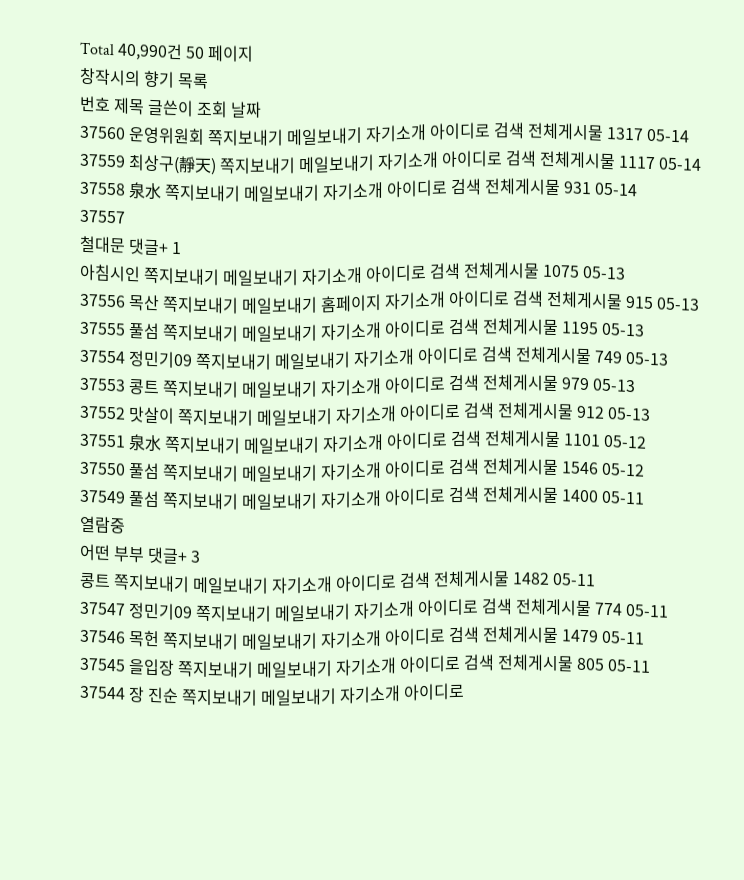Total 40,990건 50 페이지
창작시의 향기 목록
번호 제목 글쓴이 조회 날짜
37560 운영위원회 쪽지보내기 메일보내기 자기소개 아이디로 검색 전체게시물 1317 05-14
37559 최상구(靜天) 쪽지보내기 메일보내기 자기소개 아이디로 검색 전체게시물 1117 05-14
37558 泉水 쪽지보내기 메일보내기 자기소개 아이디로 검색 전체게시물 931 05-14
37557
철대문 댓글+ 1
아침시인 쪽지보내기 메일보내기 자기소개 아이디로 검색 전체게시물 1075 05-13
37556 목산 쪽지보내기 메일보내기 홈페이지 자기소개 아이디로 검색 전체게시물 915 05-13
37555 풀섬 쪽지보내기 메일보내기 자기소개 아이디로 검색 전체게시물 1195 05-13
37554 정민기09 쪽지보내기 메일보내기 자기소개 아이디로 검색 전체게시물 749 05-13
37553 콩트 쪽지보내기 메일보내기 자기소개 아이디로 검색 전체게시물 979 05-13
37552 맛살이 쪽지보내기 메일보내기 자기소개 아이디로 검색 전체게시물 912 05-13
37551 泉水 쪽지보내기 메일보내기 자기소개 아이디로 검색 전체게시물 1101 05-12
37550 풀섬 쪽지보내기 메일보내기 자기소개 아이디로 검색 전체게시물 1546 05-12
37549 풀섬 쪽지보내기 메일보내기 자기소개 아이디로 검색 전체게시물 1400 05-11
열람중
어떤 부부 댓글+ 3
콩트 쪽지보내기 메일보내기 자기소개 아이디로 검색 전체게시물 1482 05-11
37547 정민기09 쪽지보내기 메일보내기 자기소개 아이디로 검색 전체게시물 774 05-11
37546 목헌 쪽지보내기 메일보내기 자기소개 아이디로 검색 전체게시물 1479 05-11
37545 을입장 쪽지보내기 메일보내기 자기소개 아이디로 검색 전체게시물 805 05-11
37544 장 진순 쪽지보내기 메일보내기 자기소개 아이디로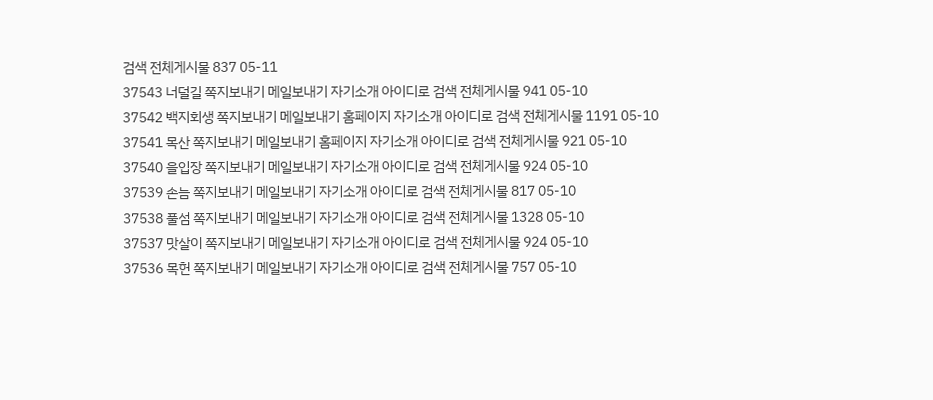검색 전체게시물 837 05-11
37543 너덜길 쪽지보내기 메일보내기 자기소개 아이디로 검색 전체게시물 941 05-10
37542 백지회생 쪽지보내기 메일보내기 홈페이지 자기소개 아이디로 검색 전체게시물 1191 05-10
37541 목산 쪽지보내기 메일보내기 홈페이지 자기소개 아이디로 검색 전체게시물 921 05-10
37540 을입장 쪽지보내기 메일보내기 자기소개 아이디로 검색 전체게시물 924 05-10
37539 손늠 쪽지보내기 메일보내기 자기소개 아이디로 검색 전체게시물 817 05-10
37538 풀섬 쪽지보내기 메일보내기 자기소개 아이디로 검색 전체게시물 1328 05-10
37537 맛살이 쪽지보내기 메일보내기 자기소개 아이디로 검색 전체게시물 924 05-10
37536 목헌 쪽지보내기 메일보내기 자기소개 아이디로 검색 전체게시물 757 05-10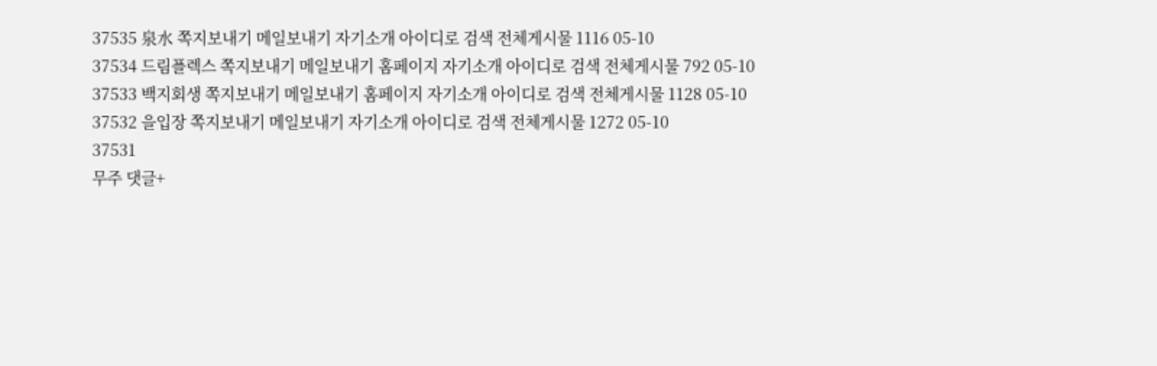37535 泉水 쪽지보내기 메일보내기 자기소개 아이디로 검색 전체게시물 1116 05-10
37534 드림플렉스 쪽지보내기 메일보내기 홈페이지 자기소개 아이디로 검색 전체게시물 792 05-10
37533 백지회생 쪽지보내기 메일보내기 홈페이지 자기소개 아이디로 검색 전체게시물 1128 05-10
37532 을입장 쪽지보내기 메일보내기 자기소개 아이디로 검색 전체게시물 1272 05-10
37531
무주 댓글+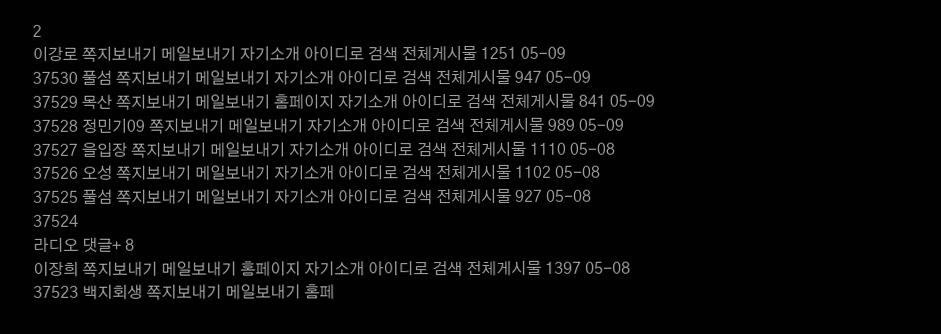2
이강로 쪽지보내기 메일보내기 자기소개 아이디로 검색 전체게시물 1251 05-09
37530 풀섬 쪽지보내기 메일보내기 자기소개 아이디로 검색 전체게시물 947 05-09
37529 목산 쪽지보내기 메일보내기 홈페이지 자기소개 아이디로 검색 전체게시물 841 05-09
37528 정민기09 쪽지보내기 메일보내기 자기소개 아이디로 검색 전체게시물 989 05-09
37527 을입장 쪽지보내기 메일보내기 자기소개 아이디로 검색 전체게시물 1110 05-08
37526 오성 쪽지보내기 메일보내기 자기소개 아이디로 검색 전체게시물 1102 05-08
37525 풀섬 쪽지보내기 메일보내기 자기소개 아이디로 검색 전체게시물 927 05-08
37524
라디오 댓글+ 8
이장희 쪽지보내기 메일보내기 홈페이지 자기소개 아이디로 검색 전체게시물 1397 05-08
37523 백지회생 쪽지보내기 메일보내기 홈페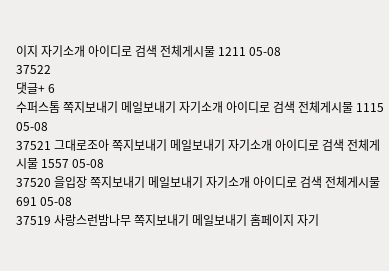이지 자기소개 아이디로 검색 전체게시물 1211 05-08
37522
댓글+ 6
수퍼스톰 쪽지보내기 메일보내기 자기소개 아이디로 검색 전체게시물 1115 05-08
37521 그대로조아 쪽지보내기 메일보내기 자기소개 아이디로 검색 전체게시물 1557 05-08
37520 을입장 쪽지보내기 메일보내기 자기소개 아이디로 검색 전체게시물 691 05-08
37519 사랑스런밤나무 쪽지보내기 메일보내기 홈페이지 자기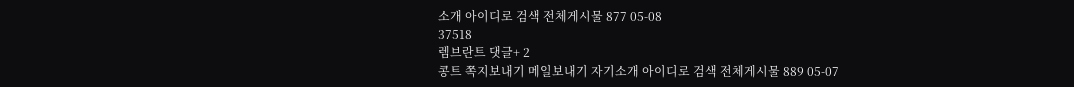소개 아이디로 검색 전체게시물 877 05-08
37518
렘브란트 댓글+ 2
콩트 쪽지보내기 메일보내기 자기소개 아이디로 검색 전체게시물 889 05-07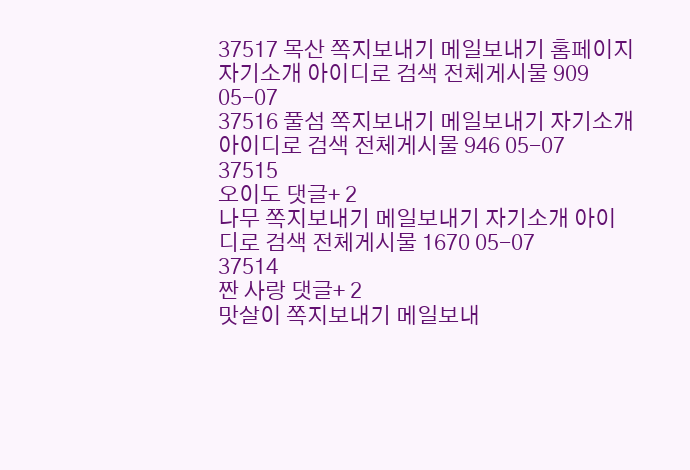37517 목산 쪽지보내기 메일보내기 홈페이지 자기소개 아이디로 검색 전체게시물 909 05-07
37516 풀섬 쪽지보내기 메일보내기 자기소개 아이디로 검색 전체게시물 946 05-07
37515
오이도 댓글+ 2
나무 쪽지보내기 메일보내기 자기소개 아이디로 검색 전체게시물 1670 05-07
37514
짠 사랑 댓글+ 2
맛살이 쪽지보내기 메일보내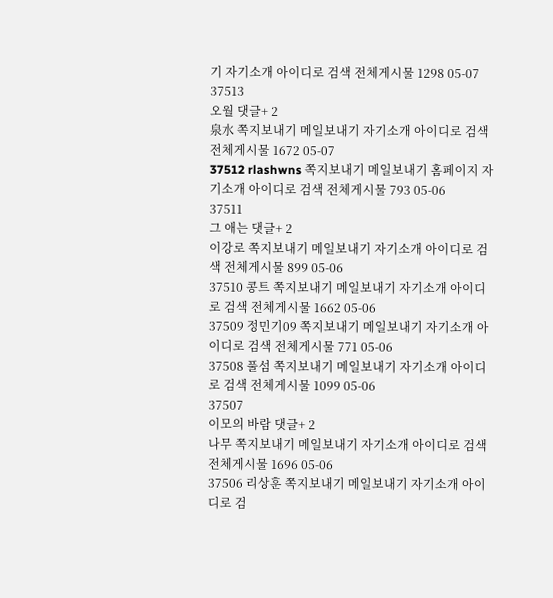기 자기소개 아이디로 검색 전체게시물 1298 05-07
37513
오월 댓글+ 2
泉水 쪽지보내기 메일보내기 자기소개 아이디로 검색 전체게시물 1672 05-07
37512 rlashwns 쪽지보내기 메일보내기 홈페이지 자기소개 아이디로 검색 전체게시물 793 05-06
37511
그 애는 댓글+ 2
이강로 쪽지보내기 메일보내기 자기소개 아이디로 검색 전체게시물 899 05-06
37510 콩트 쪽지보내기 메일보내기 자기소개 아이디로 검색 전체게시물 1662 05-06
37509 정민기09 쪽지보내기 메일보내기 자기소개 아이디로 검색 전체게시물 771 05-06
37508 풀섬 쪽지보내기 메일보내기 자기소개 아이디로 검색 전체게시물 1099 05-06
37507
이모의 바람 댓글+ 2
나무 쪽지보내기 메일보내기 자기소개 아이디로 검색 전체게시물 1696 05-06
37506 리상훈 쪽지보내기 메일보내기 자기소개 아이디로 검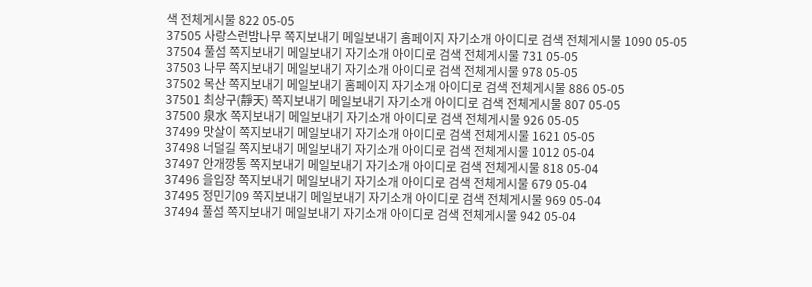색 전체게시물 822 05-05
37505 사랑스런밤나무 쪽지보내기 메일보내기 홈페이지 자기소개 아이디로 검색 전체게시물 1090 05-05
37504 풀섬 쪽지보내기 메일보내기 자기소개 아이디로 검색 전체게시물 731 05-05
37503 나무 쪽지보내기 메일보내기 자기소개 아이디로 검색 전체게시물 978 05-05
37502 목산 쪽지보내기 메일보내기 홈페이지 자기소개 아이디로 검색 전체게시물 886 05-05
37501 최상구(靜天) 쪽지보내기 메일보내기 자기소개 아이디로 검색 전체게시물 807 05-05
37500 泉水 쪽지보내기 메일보내기 자기소개 아이디로 검색 전체게시물 926 05-05
37499 맛살이 쪽지보내기 메일보내기 자기소개 아이디로 검색 전체게시물 1621 05-05
37498 너덜길 쪽지보내기 메일보내기 자기소개 아이디로 검색 전체게시물 1012 05-04
37497 안개깡통 쪽지보내기 메일보내기 자기소개 아이디로 검색 전체게시물 818 05-04
37496 을입장 쪽지보내기 메일보내기 자기소개 아이디로 검색 전체게시물 679 05-04
37495 정민기09 쪽지보내기 메일보내기 자기소개 아이디로 검색 전체게시물 969 05-04
37494 풀섬 쪽지보내기 메일보내기 자기소개 아이디로 검색 전체게시물 942 05-04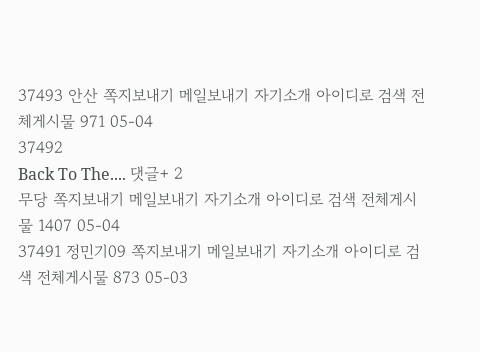37493 안산 쪽지보내기 메일보내기 자기소개 아이디로 검색 전체게시물 971 05-04
37492
Back To The.... 댓글+ 2
무당 쪽지보내기 메일보내기 자기소개 아이디로 검색 전체게시물 1407 05-04
37491 정민기09 쪽지보내기 메일보내기 자기소개 아이디로 검색 전체게시물 873 05-03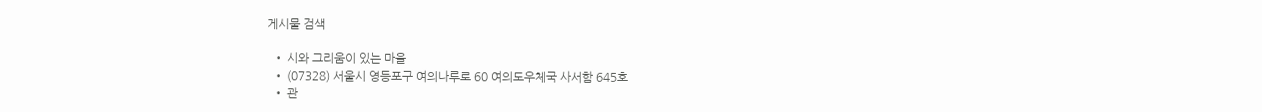게시물 검색

  • 시와 그리움이 있는 마을
  • (07328) 서울시 영등포구 여의나루로 60 여의도우체국 사서함 645호
  • 관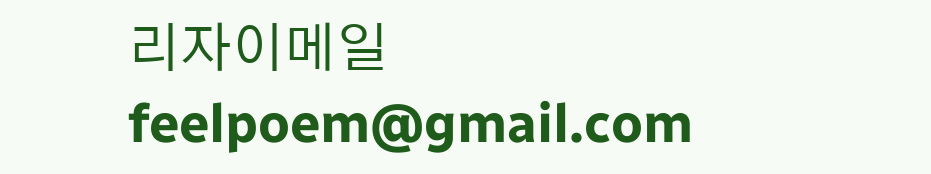리자이메일 feelpoem@gmail.com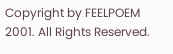Copyright by FEELPOEM 2001. All Rights Reserved.